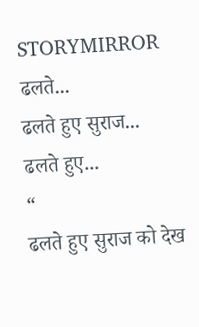STORYMIRROR
ढलते...
ढलते हुए सुराज...
ढलते हुए...
“
ढलते हुए सुराज को देख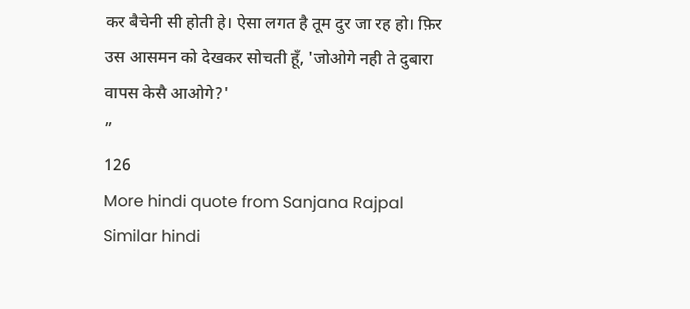कर बैचेनी सी होती हे। ऐसा लगत है तूम दुर जा रह हो। फ़िर उस आसमन को देखकर सोचती हूँ, 'जोओगे नही ते दुबारा वापस केसै आओगे?'
”
126
More hindi quote from Sanjana Rajpal
Similar hindi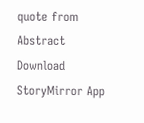quote from Abstract
Download StoryMirror App